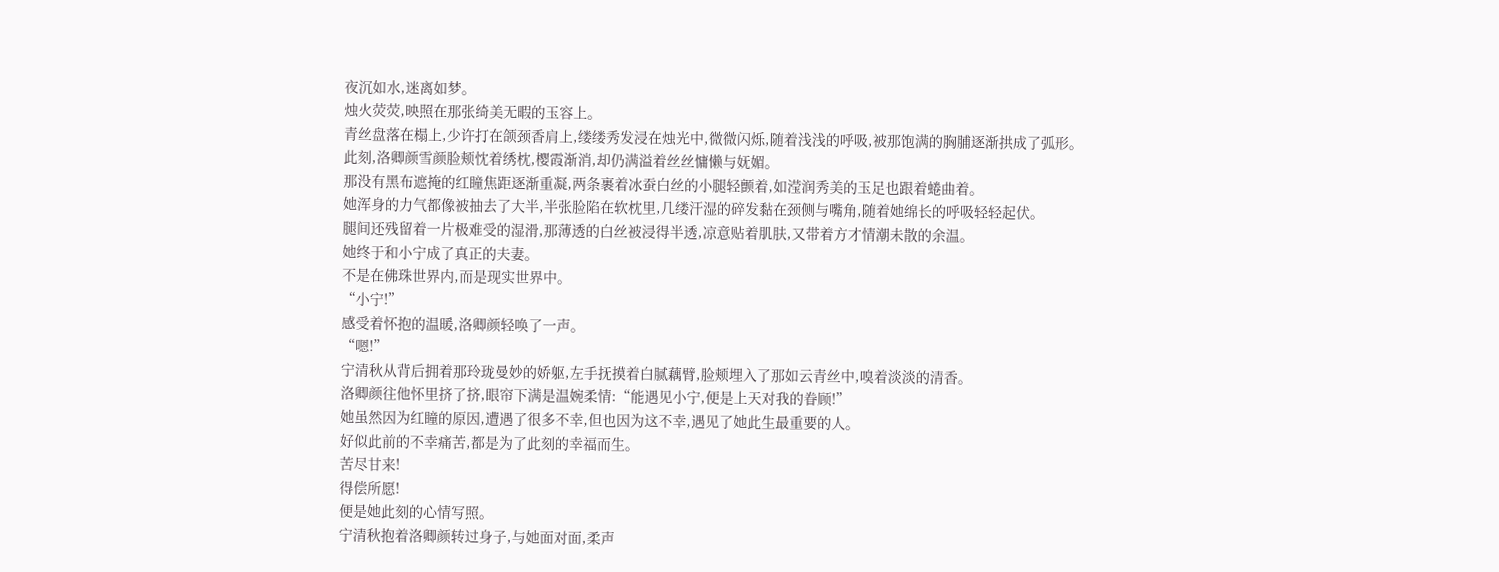夜沉如水,迷离如梦。
烛火荧荧,映照在那张绮美无暇的玉容上。
青丝盘落在榻上,少许打在颌颈香肩上,缕缕秀发浸在烛光中,微微闪烁,随着浅浅的呼吸,被那饱满的胸脯逐渐拱成了弧形。
此刻,洛卿颜雪颜脸颊忱着绣枕,樱霞渐消,却仍满溢着丝丝慵懒与妩媚。
那没有黑布遮掩的红瞳焦距逐渐重凝,两条裹着冰蚕白丝的小腿轻颤着,如滢润秀美的玉足也跟着蜷曲着。
她浑身的力气都像被抽去了大半,半张脸陷在软枕里,几缕汗湿的碎发黏在颈侧与嘴角,随着她绵长的呼吸轻轻起伏。
腿间还残留着一片极难受的湿滑,那薄透的白丝被浸得半透,凉意贴着肌肤,又带着方才情潮未散的余温。
她终于和小宁成了真正的夫妻。
不是在佛珠世界内,而是现实世界中。
“小宁!”
感受着怀抱的温暖,洛卿颜轻唤了一声。
“嗯!”
宁清秋从背后拥着那玲珑曼妙的娇躯,左手抚摸着白腻藕臂,脸颊埋入了那如云青丝中,嗅着淡淡的清香。
洛卿颜往他怀里挤了挤,眼帘下满是温婉柔情:“能遇见小宁,便是上天对我的眷顾!”
她虽然因为红瞳的原因,遭遇了很多不幸,但也因为这不幸,遇见了她此生最重要的人。
好似此前的不幸痛苦,都是为了此刻的幸福而生。
苦尽甘来!
得偿所愿!
便是她此刻的心情写照。
宁清秋抱着洛卿颜转过身子,与她面对面,柔声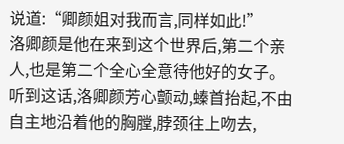说道:“卿颜姐对我而言,同样如此!”
洛卿颜是他在来到这个世界后,第二个亲人,也是第二个全心全意待他好的女子。
听到这话,洛卿颜芳心颤动,螓首抬起,不由自主地沿着他的胸膛,脖颈往上吻去,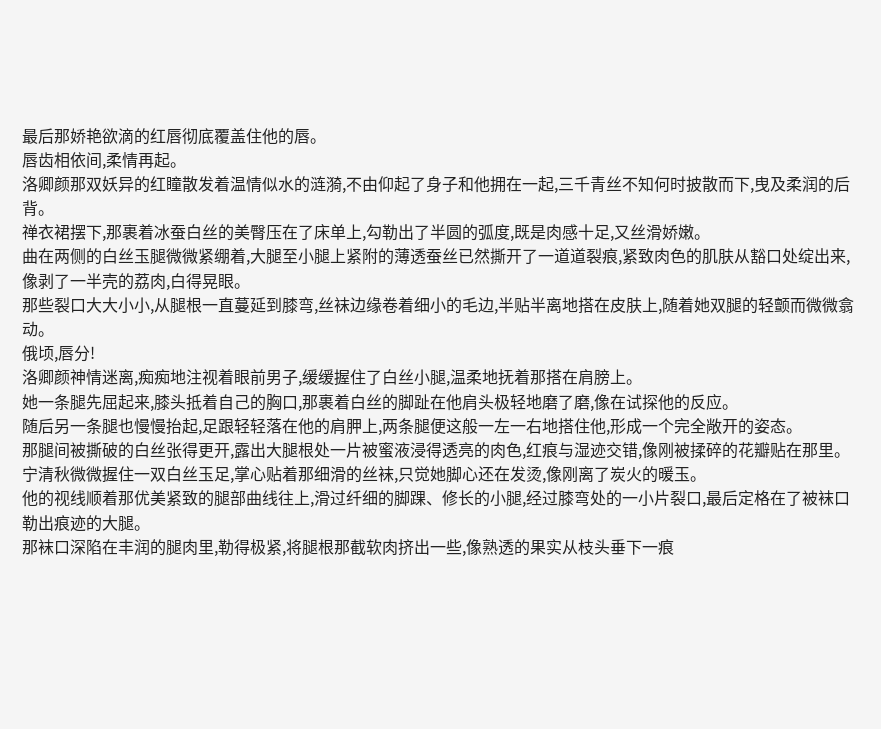最后那娇艳欲滴的红唇彻底覆盖住他的唇。
唇齿相依间,柔情再起。
洛卿颜那双妖异的红瞳散发着温情似水的涟漪,不由仰起了身子和他拥在一起,三千青丝不知何时披散而下,曳及柔润的后背。
禅衣裙摆下,那裹着冰蚕白丝的美臀压在了床单上,勾勒出了半圆的弧度,既是肉感十足,又丝滑娇嫩。
曲在两侧的白丝玉腿微微紧绷着,大腿至小腿上紧附的薄透蚕丝已然撕开了一道道裂痕,紧致肉色的肌肤从豁口处绽出来,像剥了一半壳的荔肉,白得晃眼。
那些裂口大大小小,从腿根一直蔓延到膝弯,丝袜边缘卷着细小的毛边,半贴半离地搭在皮肤上,随着她双腿的轻颤而微微翕动。
俄顷,唇分!
洛卿颜神情迷离,痴痴地注视着眼前男子,缓缓握住了白丝小腿,温柔地抚着那搭在肩膀上。
她一条腿先屈起来,膝头抵着自己的胸口,那裹着白丝的脚趾在他肩头极轻地磨了磨,像在试探他的反应。
随后另一条腿也慢慢抬起,足跟轻轻落在他的肩胛上,两条腿便这般一左一右地搭住他,形成一个完全敞开的姿态。
那腿间被撕破的白丝张得更开,露出大腿根处一片被蜜液浸得透亮的肉色,红痕与湿迹交错,像刚被揉碎的花瓣贴在那里。
宁清秋微微握住一双白丝玉足,掌心贴着那细滑的丝袜,只觉她脚心还在发烫,像刚离了炭火的暖玉。
他的视线顺着那优美紧致的腿部曲线往上,滑过纤细的脚踝、修长的小腿,经过膝弯处的一小片裂口,最后定格在了被袜口勒出痕迹的大腿。
那袜口深陷在丰润的腿肉里,勒得极紧,将腿根那截软肉挤出一些,像熟透的果实从枝头垂下一痕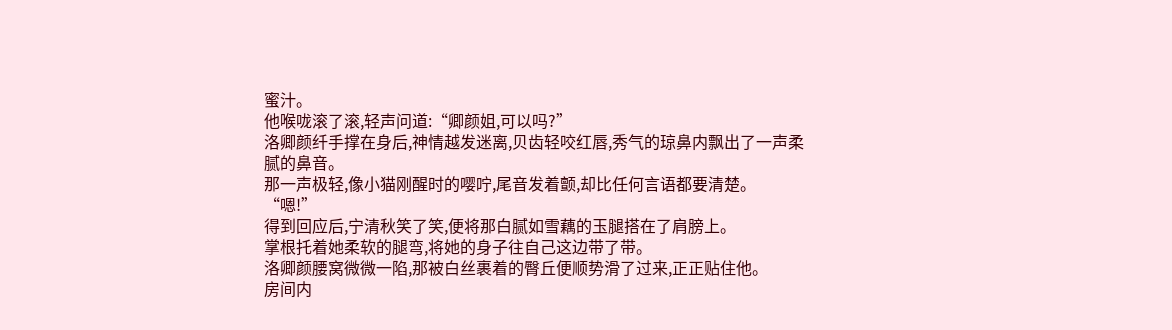蜜汁。
他喉咙滚了滚,轻声问道:“卿颜姐,可以吗?”
洛卿颜纤手撑在身后,神情越发迷离,贝齿轻咬红唇,秀气的琼鼻内飘出了一声柔腻的鼻音。
那一声极轻,像小猫刚醒时的嘤咛,尾音发着颤,却比任何言语都要清楚。
“嗯!”
得到回应后,宁清秋笑了笑,便将那白腻如雪藕的玉腿搭在了肩膀上。
掌根托着她柔软的腿弯,将她的身子往自己这边带了带。
洛卿颜腰窝微微一陷,那被白丝裹着的臀丘便顺势滑了过来,正正贴住他。
房间内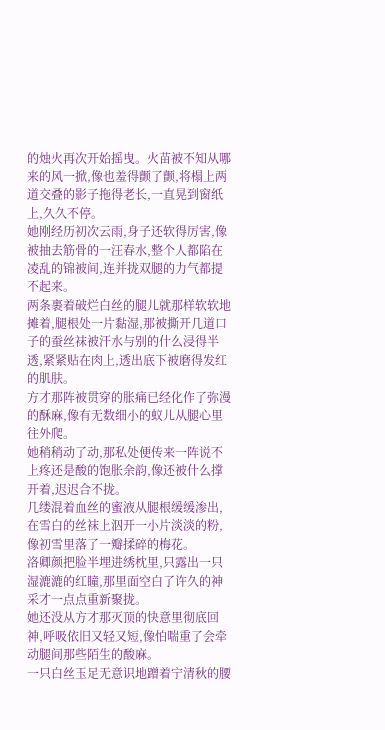的烛火再次开始摇曳。火苗被不知从哪来的风一掀,像也羞得颤了颤,将榻上两道交叠的影子拖得老长,一直晃到窗纸上,久久不停。
她刚经历初次云雨,身子还软得厉害,像被抽去筋骨的一汪春水,整个人都陷在凌乱的锦被间,连并拢双腿的力气都提不起来。
两条裹着破烂白丝的腿儿就那样软软地摊着,腿根处一片黏湿,那被撕开几道口子的蚕丝袜被汗水与别的什么浸得半透,紧紧贴在肉上,透出底下被磨得发红的肌肤。
方才那阵被贯穿的胀痛已经化作了弥漫的酥麻,像有无数细小的蚁儿从腿心里往外爬。
她稍稍动了动,那私处便传来一阵说不上疼还是酸的饱胀余韵,像还被什么撑开着,迟迟合不拢。
几缕混着血丝的蜜液从腿根缓缓渗出,在雪白的丝袜上泅开一小片淡淡的粉,像初雪里落了一瓣揉碎的梅花。
洛卿颜把脸半埋进绣枕里,只露出一只湿漉漉的红瞳,那里面空白了许久的神采才一点点重新聚拢。
她还没从方才那灭顶的快意里彻底回神,呼吸依旧又轻又短,像怕喘重了会牵动腿间那些陌生的酸麻。
一只白丝玉足无意识地蹭着宁清秋的腰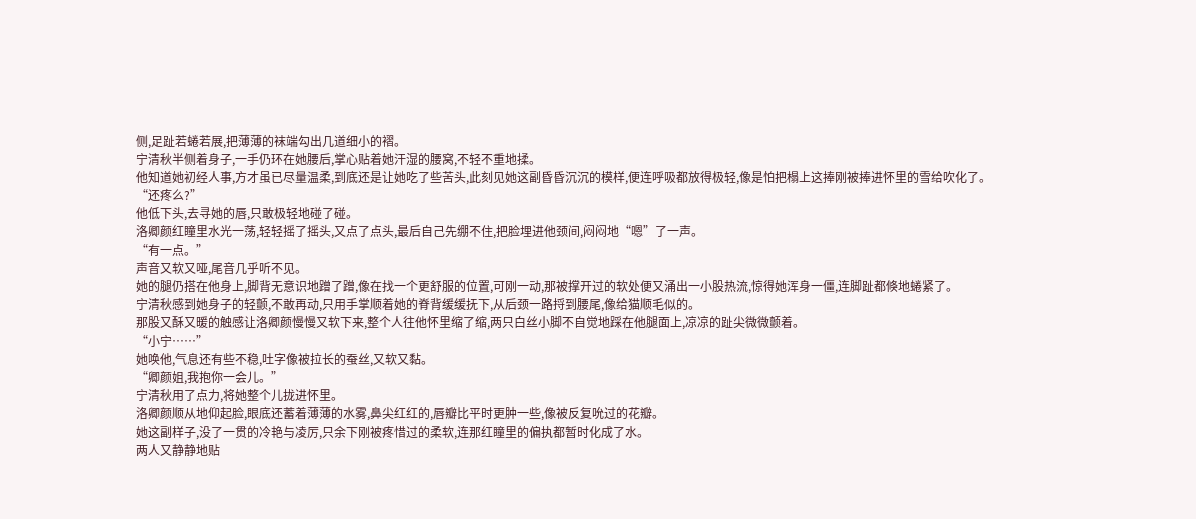侧,足趾若蜷若展,把薄薄的袜端勾出几道细小的褶。
宁清秋半侧着身子,一手仍环在她腰后,掌心贴着她汗湿的腰窝,不轻不重地揉。
他知道她初经人事,方才虽已尽量温柔,到底还是让她吃了些苦头,此刻见她这副昏昏沉沉的模样,便连呼吸都放得极轻,像是怕把榻上这捧刚被捧进怀里的雪给吹化了。
“还疼么?”
他低下头,去寻她的唇,只敢极轻地碰了碰。
洛卿颜红瞳里水光一荡,轻轻摇了摇头,又点了点头,最后自己先绷不住,把脸埋进他颈间,闷闷地“嗯”了一声。
“有一点。”
声音又软又哑,尾音几乎听不见。
她的腿仍搭在他身上,脚背无意识地蹭了蹭,像在找一个更舒服的位置,可刚一动,那被撑开过的软处便又涌出一小股热流,惊得她浑身一僵,连脚趾都倏地蜷紧了。
宁清秋感到她身子的轻颤,不敢再动,只用手掌顺着她的脊背缓缓抚下,从后颈一路捋到腰尾,像给猫顺毛似的。
那股又酥又暖的触感让洛卿颜慢慢又软下来,整个人往他怀里缩了缩,两只白丝小脚不自觉地踩在他腿面上,凉凉的趾尖微微颤着。
“小宁……”
她唤他,气息还有些不稳,吐字像被拉长的蚕丝,又软又黏。
“卿颜姐,我抱你一会儿。”
宁清秋用了点力,将她整个儿拢进怀里。
洛卿颜顺从地仰起脸,眼底还蓄着薄薄的水雾,鼻尖红红的,唇瓣比平时更肿一些,像被反复吮过的花瓣。
她这副样子,没了一贯的冷艳与凌厉,只余下刚被疼惜过的柔软,连那红瞳里的偏执都暂时化成了水。
两人又静静地贴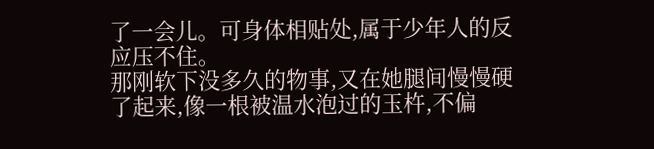了一会儿。可身体相贴处,属于少年人的反应压不住。
那刚软下没多久的物事,又在她腿间慢慢硬了起来,像一根被温水泡过的玉杵,不偏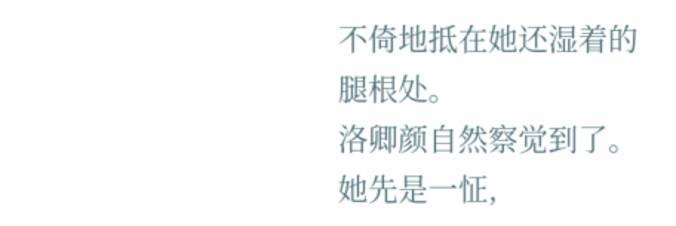不倚地抵在她还湿着的腿根处。
洛卿颜自然察觉到了。
她先是一怔,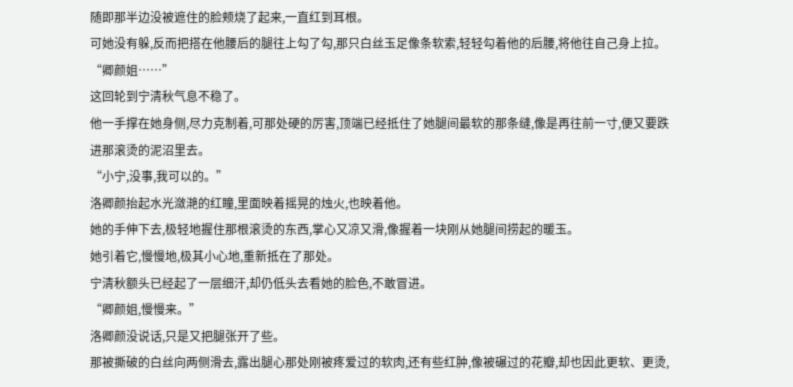随即那半边没被遮住的脸颊烧了起来,一直红到耳根。
可她没有躲,反而把搭在他腰后的腿往上勾了勾,那只白丝玉足像条软索,轻轻勾着他的后腰,将他往自己身上拉。
“卿颜姐……”
这回轮到宁清秋气息不稳了。
他一手撑在她身侧,尽力克制着,可那处硬的厉害,顶端已经抵住了她腿间最软的那条缝,像是再往前一寸,便又要跌进那滚烫的泥沼里去。
“小宁,没事,我可以的。”
洛卿颜抬起水光潋滟的红瞳,里面映着摇晃的烛火,也映着他。
她的手伸下去,极轻地握住那根滚烫的东西,掌心又凉又滑,像握着一块刚从她腿间捞起的暖玉。
她引着它,慢慢地,极其小心地,重新抵在了那处。
宁清秋额头已经起了一层细汗,却仍低头去看她的脸色,不敢冒进。
“卿颜姐,慢慢来。”
洛卿颜没说话,只是又把腿张开了些。
那被撕破的白丝向两侧滑去,露出腿心那处刚被疼爱过的软肉,还有些红肿,像被碾过的花瓣,却也因此更软、更烫,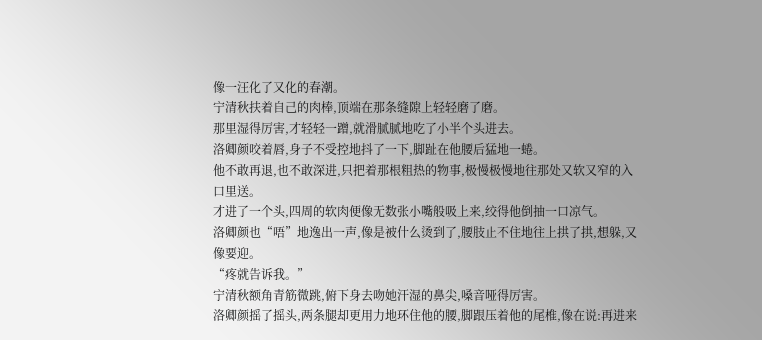像一汪化了又化的春潮。
宁清秋扶着自己的肉棒,顶端在那条缝隙上轻轻磨了磨。
那里湿得厉害,才轻轻一蹭,就滑腻腻地吃了小半个头进去。
洛卿颜咬着唇,身子不受控地抖了一下,脚趾在他腰后猛地一蜷。
他不敢再退,也不敢深进,只把着那根粗热的物事,极慢极慢地往那处又软又窄的入口里送。
才进了一个头,四周的软肉便像无数张小嘴般吸上来,绞得他倒抽一口凉气。
洛卿颜也“唔”地逸出一声,像是被什么烫到了,腰肢止不住地往上拱了拱,想躲,又像要迎。
“疼就告诉我。”
宁清秋额角青筋微跳,俯下身去吻她汗湿的鼻尖,嗓音哑得厉害。
洛卿颜摇了摇头,两条腿却更用力地环住他的腰,脚跟压着他的尾椎,像在说:再进来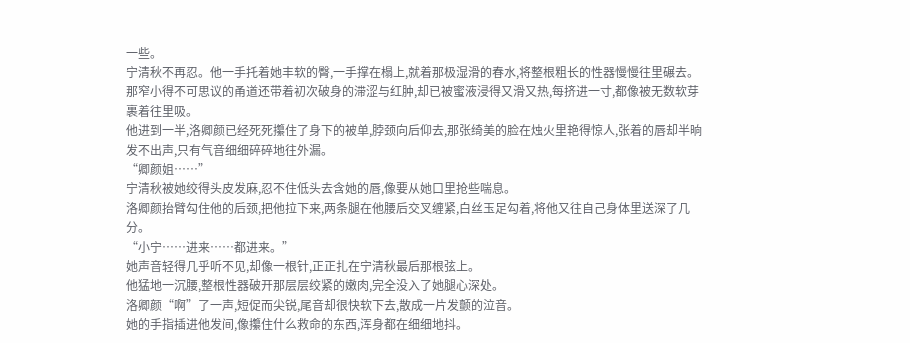一些。
宁清秋不再忍。他一手托着她丰软的臀,一手撑在榻上,就着那极湿滑的春水,将整根粗长的性器慢慢往里碾去。
那窄小得不可思议的甬道还带着初次破身的滞涩与红肿,却已被蜜液浸得又滑又热,每挤进一寸,都像被无数软芽裹着往里吸。
他进到一半,洛卿颜已经死死攥住了身下的被单,脖颈向后仰去,那张绮美的脸在烛火里艳得惊人,张着的唇却半晌发不出声,只有气音细细碎碎地往外漏。
“卿颜姐……”
宁清秋被她绞得头皮发麻,忍不住低头去含她的唇,像要从她口里抢些喘息。
洛卿颜抬臂勾住他的后颈,把他拉下来,两条腿在他腰后交叉缠紧,白丝玉足勾着,将他又往自己身体里送深了几分。
“小宁……进来……都进来。”
她声音轻得几乎听不见,却像一根针,正正扎在宁清秋最后那根弦上。
他猛地一沉腰,整根性器破开那层层绞紧的嫩肉,完全没入了她腿心深处。
洛卿颜“啊”了一声,短促而尖锐,尾音却很快软下去,散成一片发颤的泣音。
她的手指插进他发间,像攥住什么救命的东西,浑身都在细细地抖。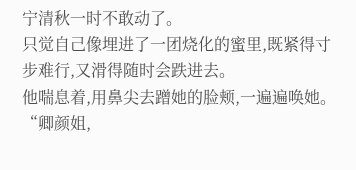宁清秋一时不敢动了。
只觉自己像埋进了一团烧化的蜜里,既紧得寸步难行,又滑得随时会跌进去。
他喘息着,用鼻尖去蹭她的脸颊,一遍遍唤她。
“卿颜姐,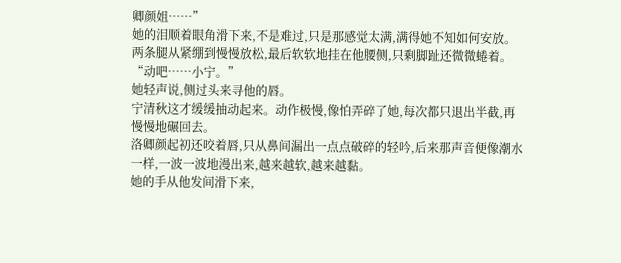卿颜姐……”
她的泪顺着眼角滑下来,不是难过,只是那感觉太满,满得她不知如何安放。
两条腿从紧绷到慢慢放松,最后软软地挂在他腰侧,只剩脚趾还微微蜷着。
“动吧……小宁。”
她轻声说,侧过头来寻他的唇。
宁清秋这才缓缓抽动起来。动作极慢,像怕弄碎了她,每次都只退出半截,再慢慢地碾回去。
洛卿颜起初还咬着唇,只从鼻间漏出一点点破碎的轻吟,后来那声音便像潮水一样,一波一波地漫出来,越来越软,越来越黏。
她的手从他发间滑下来,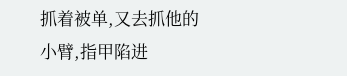抓着被单,又去抓他的小臂,指甲陷进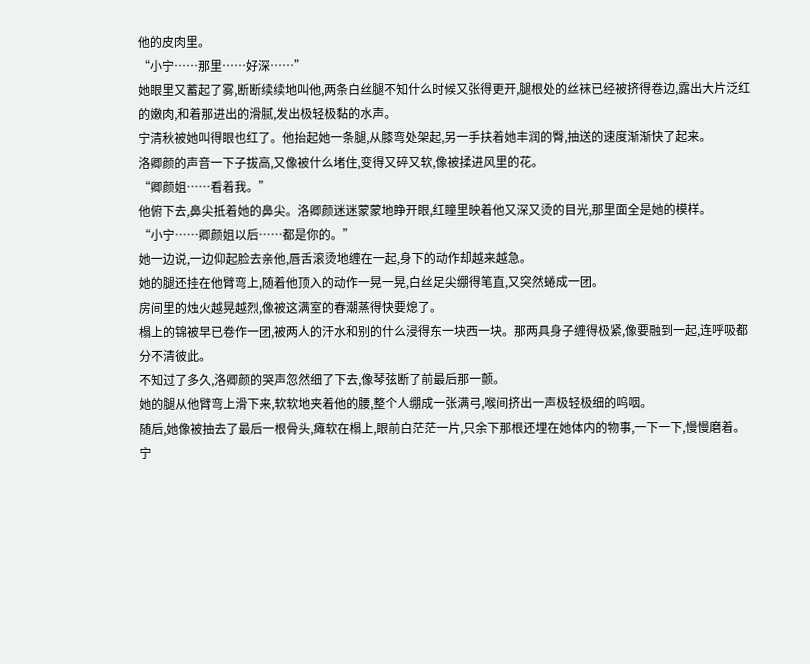他的皮肉里。
“小宁……那里……好深……”
她眼里又蓄起了雾,断断续续地叫他,两条白丝腿不知什么时候又张得更开,腿根处的丝袜已经被挤得卷边,露出大片泛红的嫩肉,和着那进出的滑腻,发出极轻极黏的水声。
宁清秋被她叫得眼也红了。他抬起她一条腿,从膝弯处架起,另一手扶着她丰润的臀,抽送的速度渐渐快了起来。
洛卿颜的声音一下子拔高,又像被什么堵住,变得又碎又软,像被揉进风里的花。
“卿颜姐……看着我。”
他俯下去,鼻尖抵着她的鼻尖。洛卿颜迷迷蒙蒙地睁开眼,红瞳里映着他又深又烫的目光,那里面全是她的模样。
“小宁……卿颜姐以后……都是你的。”
她一边说,一边仰起脸去亲他,唇舌滚烫地缠在一起,身下的动作却越来越急。
她的腿还挂在他臂弯上,随着他顶入的动作一晃一晃,白丝足尖绷得笔直,又突然蜷成一团。
房间里的烛火越晃越烈,像被这满室的春潮蒸得快要熄了。
榻上的锦被早已卷作一团,被两人的汗水和别的什么浸得东一块西一块。那两具身子缠得极紧,像要融到一起,连呼吸都分不清彼此。
不知过了多久,洛卿颜的哭声忽然细了下去,像琴弦断了前最后那一颤。
她的腿从他臂弯上滑下来,软软地夹着他的腰,整个人绷成一张满弓,喉间挤出一声极轻极细的呜咽。
随后,她像被抽去了最后一根骨头,瘫软在榻上,眼前白茫茫一片,只余下那根还埋在她体内的物事,一下一下,慢慢磨着。
宁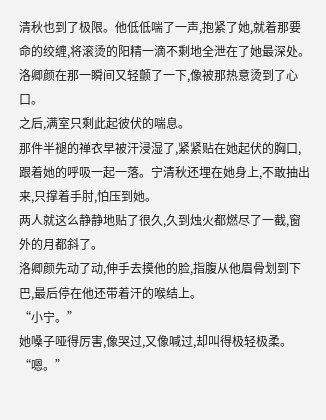清秋也到了极限。他低低喘了一声,抱紧了她,就着那要命的绞缠,将滚烫的阳精一滴不剩地全泄在了她最深处。
洛卿颜在那一瞬间又轻颤了一下,像被那热意烫到了心口。
之后,满室只剩此起彼伏的喘息。
那件半褪的禅衣早被汗浸湿了,紧紧贴在她起伏的胸口,跟着她的呼吸一起一落。宁清秋还埋在她身上,不敢抽出来,只撑着手肘,怕压到她。
两人就这么静静地贴了很久,久到烛火都燃尽了一截,窗外的月都斜了。
洛卿颜先动了动,伸手去摸他的脸,指腹从他眉骨划到下巴,最后停在他还带着汗的喉结上。
“小宁。”
她嗓子哑得厉害,像哭过,又像喊过,却叫得极轻极柔。
“嗯。”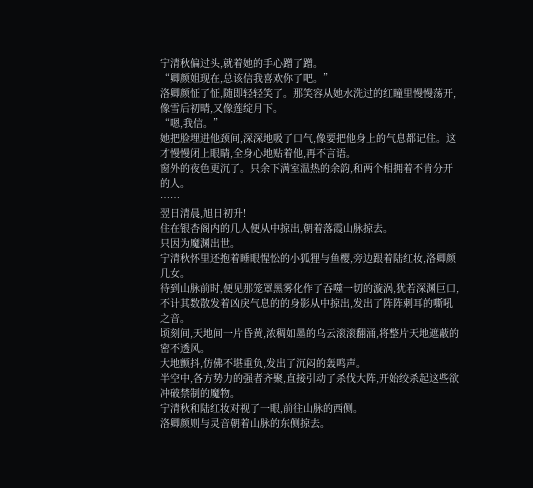宁清秋偏过头,就着她的手心蹭了蹭。
“卿颜姐现在,总该信我喜欢你了吧。”
洛卿颜怔了怔,随即轻轻笑了。那笑容从她水洗过的红瞳里慢慢荡开,像雪后初晴,又像莲绽月下。
“嗯,我信。”
她把脸埋进他颈间,深深地吸了口气,像要把他身上的气息都记住。这才慢慢闭上眼睛,全身心地贴着他,再不言语。
窗外的夜色更沉了。只余下满室温热的余韵,和两个相拥着不肯分开的人。
……
翌日清晨,旭日初升!
住在银杏阁内的几人便从中掠出,朝着落霞山脉掠去。
只因为魔渊出世。
宁清秋怀里还抱着睡眼惺忪的小狐狸与鱼樱,旁边跟着陆红妆,洛卿颜几女。
待到山脉前时,便见那笼罩黑雾化作了吞噬一切的漩涡,犹若深渊巨口,不计其数散发着凶戾气息的的身影从中掠出,发出了阵阵刺耳的嘶吼之音。
顷刻间,天地间一片昏黄,浓稠如墨的乌云滚滚翻涌,将整片天地遮蔽的密不透风。
大地颤抖,仿佛不堪重负,发出了沉闷的轰鸣声。
半空中,各方势力的强者齐聚,直接引动了杀伐大阵,开始绞杀起这些欲冲破禁制的魔物。
宁清秋和陆红妆对视了一眼,前往山脉的西侧。
洛卿颜则与灵音朝着山脉的东侧掠去。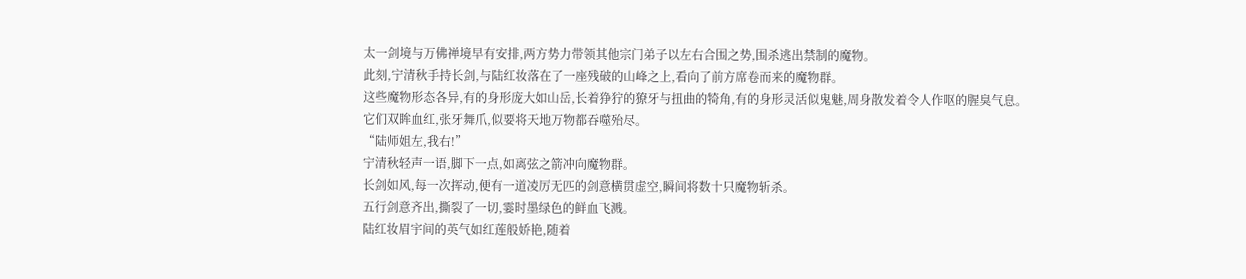太一剑境与万佛禅境早有安排,两方势力带领其他宗门弟子以左右合围之势,围杀逃出禁制的魔物。
此刻,宁清秋手持长剑,与陆红妆落在了一座残破的山峰之上,看向了前方席卷而来的魔物群。
这些魔物形态各异,有的身形庞大如山岳,长着狰狞的獠牙与扭曲的犄角,有的身形灵活似鬼魅,周身散发着令人作呕的腥臭气息。
它们双眸血红,张牙舞爪,似要将天地万物都吞噬殆尽。
“陆师姐左,我右!”
宁清秋轻声一语,脚下一点,如离弦之箭冲向魔物群。
长剑如风,每一次挥动,便有一道凌厉无匹的剑意横贯虚空,瞬间将数十只魔物斩杀。
五行剑意齐出,撕裂了一切,霎时墨绿色的鲜血飞溅。
陆红妆眉宇间的英气如红莲般娇艳,随着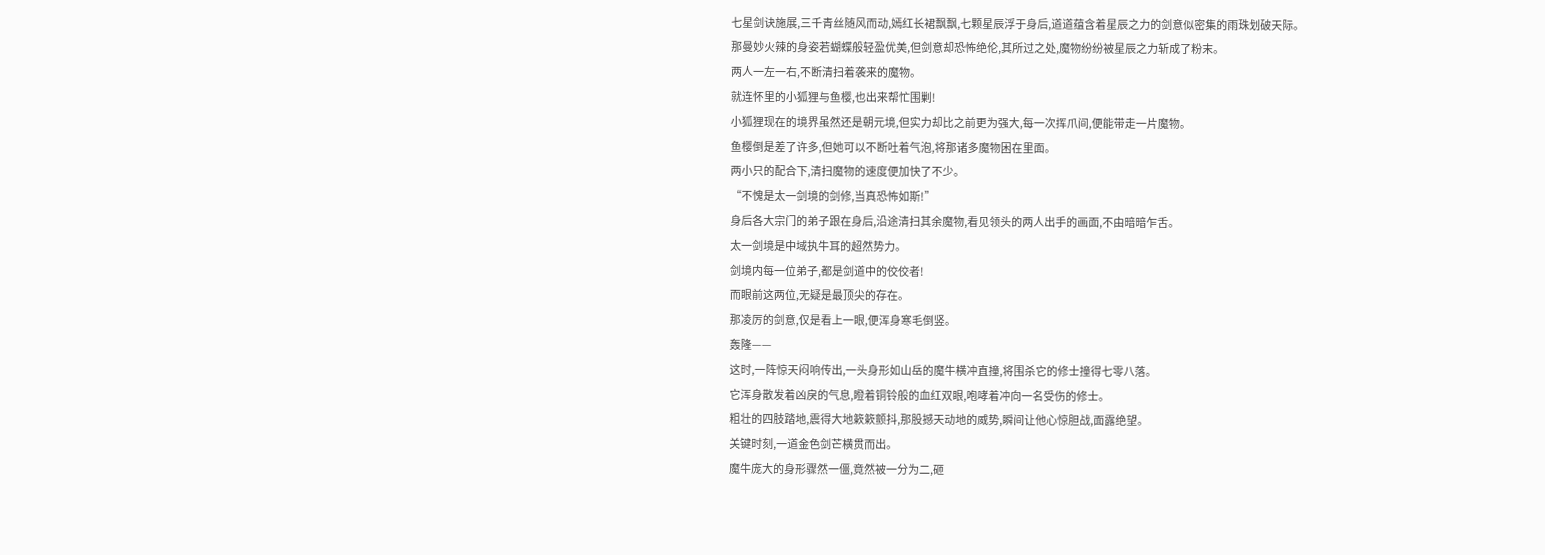七星剑诀施展,三千青丝随风而动,嫣红长裙飘飘,七颗星辰浮于身后,道道蕴含着星辰之力的剑意似密集的雨珠划破天际。
那曼妙火辣的身姿若蝴蝶般轻盈优美,但剑意却恐怖绝伦,其所过之处,魔物纷纷被星辰之力斩成了粉末。
两人一左一右,不断清扫着袭来的魔物。
就连怀里的小狐狸与鱼樱,也出来帮忙围剿!
小狐狸现在的境界虽然还是朝元境,但实力却比之前更为强大,每一次挥爪间,便能带走一片魔物。
鱼樱倒是差了许多,但她可以不断吐着气泡,将那诸多魔物困在里面。
两小只的配合下,清扫魔物的速度便加快了不少。
“不愧是太一剑境的剑修,当真恐怖如斯!”
身后各大宗门的弟子跟在身后,沿途清扫其余魔物,看见领头的两人出手的画面,不由暗暗乍舌。
太一剑境是中域执牛耳的超然势力。
剑境内每一位弟子,都是剑道中的佼佼者!
而眼前这两位,无疑是最顶尖的存在。
那凌厉的剑意,仅是看上一眼,便浑身寒毛倒竖。
轰隆——
这时,一阵惊天闷响传出,一头身形如山岳的魔牛横冲直撞,将围杀它的修士撞得七零八落。
它浑身散发着凶戾的气息,瞪着铜铃般的血红双眼,咆哮着冲向一名受伤的修士。
粗壮的四肢踏地,震得大地簌簌颤抖,那股撼天动地的威势,瞬间让他心惊胆战,面露绝望。
关键时刻,一道金色剑芒横贯而出。
魔牛庞大的身形骤然一僵,竟然被一分为二,砸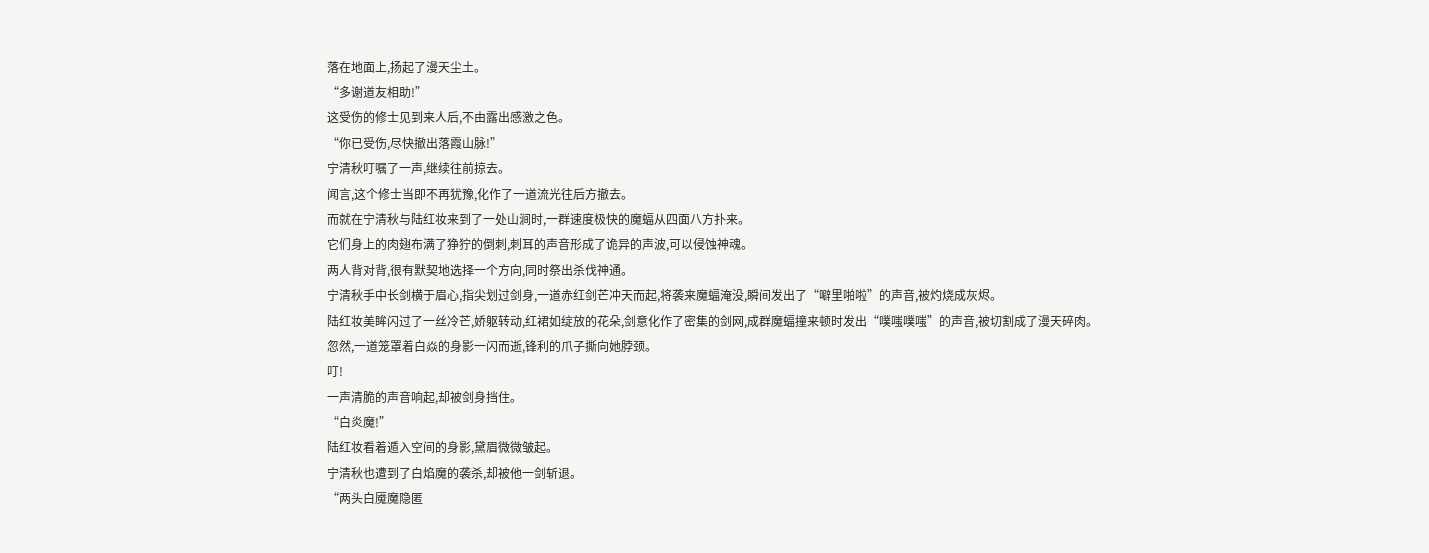落在地面上,扬起了漫天尘土。
“多谢道友相助!”
这受伤的修士见到来人后,不由露出感激之色。
“你已受伤,尽快撤出落霞山脉!”
宁清秋叮嘱了一声,继续往前掠去。
闻言,这个修士当即不再犹豫,化作了一道流光往后方撤去。
而就在宁清秋与陆红妆来到了一处山涧时,一群速度极快的魔蝠从四面八方扑来。
它们身上的肉翅布满了狰狞的倒刺,刺耳的声音形成了诡异的声波,可以侵蚀神魂。
两人背对背,很有默契地选择一个方向,同时祭出杀伐神通。
宁清秋手中长剑横于眉心,指尖划过剑身,一道赤红剑芒冲天而起,将袭来魔蝠淹没,瞬间发出了“噼里啪啦”的声音,被灼烧成灰烬。
陆红妆美眸闪过了一丝冷芒,娇躯转动,红裙如绽放的花朵,剑意化作了密集的剑网,成群魔蝠撞来顿时发出“噗嗤噗嗤”的声音,被切割成了漫天碎肉。
忽然,一道笼罩着白焱的身影一闪而逝,锋利的爪子撕向她脖颈。
叮!
一声清脆的声音响起,却被剑身挡住。
“白炎魔!”
陆红妆看着遁入空间的身影,黛眉微微皱起。
宁清秋也遭到了白焰魔的袭杀,却被他一剑斩退。
“两头白魇魔隐匿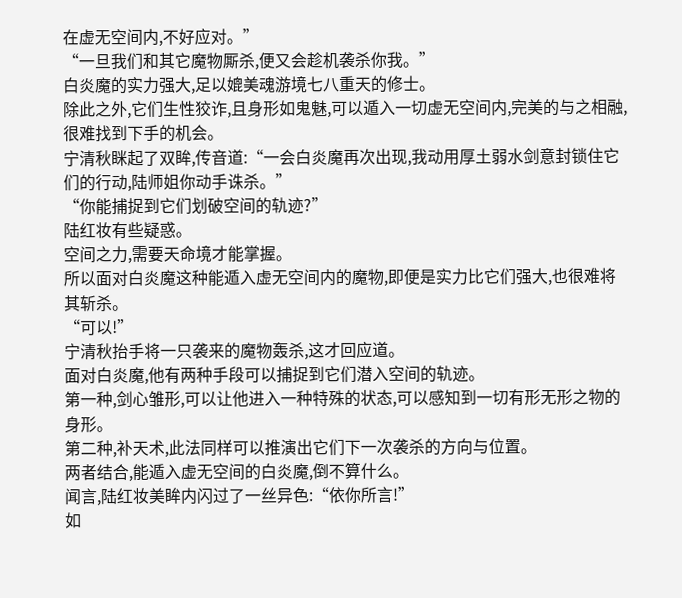在虚无空间内,不好应对。”
“一旦我们和其它魔物厮杀,便又会趁机袭杀你我。”
白炎魔的实力强大,足以媲美魂游境七八重天的修士。
除此之外,它们生性狡诈,且身形如鬼魅,可以遁入一切虚无空间内,完美的与之相融,很难找到下手的机会。
宁清秋眯起了双眸,传音道:“一会白炎魔再次出现,我动用厚土弱水剑意封锁住它们的行动,陆师姐你动手诛杀。”
“你能捕捉到它们划破空间的轨迹?”
陆红妆有些疑惑。
空间之力,需要天命境才能掌握。
所以面对白炎魔这种能遁入虚无空间内的魔物,即便是实力比它们强大,也很难将其斩杀。
“可以!”
宁清秋抬手将一只袭来的魔物轰杀,这才回应道。
面对白炎魔,他有两种手段可以捕捉到它们潜入空间的轨迹。
第一种,剑心雏形,可以让他进入一种特殊的状态,可以感知到一切有形无形之物的身形。
第二种,补天术,此法同样可以推演出它们下一次袭杀的方向与位置。
两者结合,能遁入虚无空间的白炎魔,倒不算什么。
闻言,陆红妆美眸内闪过了一丝异色:“依你所言!”
如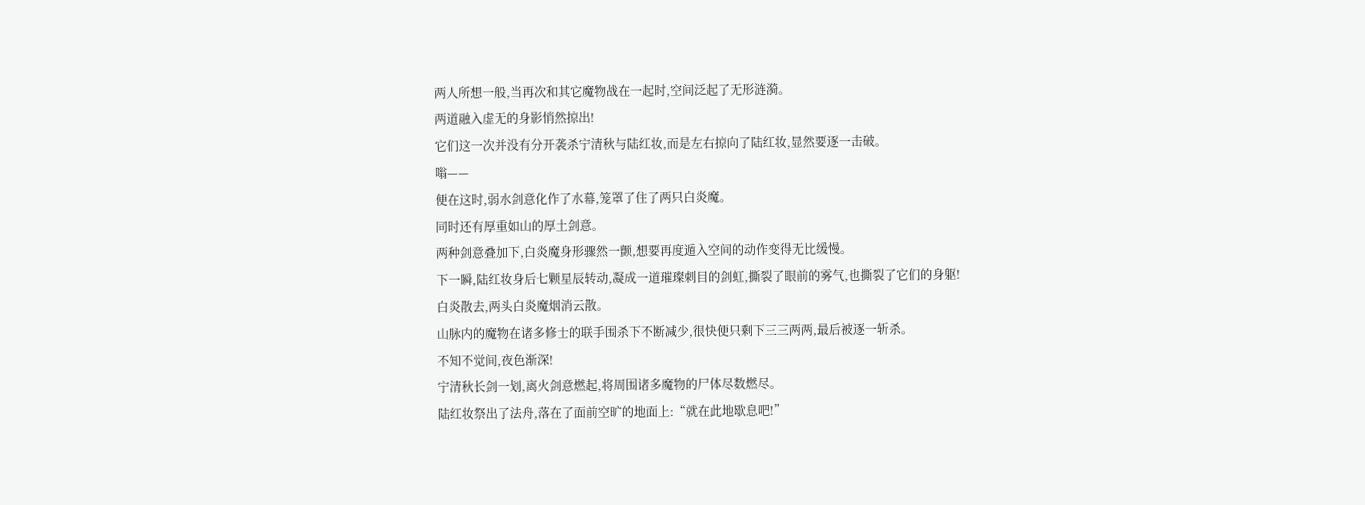两人所想一般,当再次和其它魔物战在一起时,空间泛起了无形涟漪。
两道融入虚无的身影悄然掠出!
它们这一次并没有分开袭杀宁清秋与陆红妆,而是左右掠向了陆红妆,显然要逐一击破。
嗡——
便在这时,弱水剑意化作了水幕,笼罩了住了两只白炎魔。
同时还有厚重如山的厚土剑意。
两种剑意叠加下,白炎魔身形骤然一颤,想要再度遁入空间的动作变得无比缓慢。
下一瞬,陆红妆身后七颗星辰转动,凝成一道璀璨刺目的剑虹,撕裂了眼前的雾气,也撕裂了它们的身躯!
白炎散去,两头白炎魔烟消云散。
山脉内的魔物在诸多修士的联手围杀下不断减少,很快便只剩下三三两两,最后被逐一斩杀。
不知不觉间,夜色渐深!
宁清秋长剑一划,离火剑意燃起,将周围诸多魔物的尸体尽数燃尽。
陆红妆祭出了法舟,落在了面前空旷的地面上:“就在此地歇息吧!”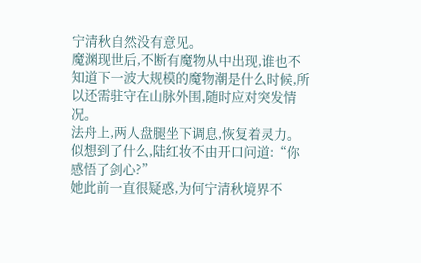宁清秋自然没有意见。
魔渊现世后,不断有魔物从中出现,谁也不知道下一波大规模的魔物潮是什么时候,所以还需驻守在山脉外围,随时应对突发情况。
法舟上,两人盘腿坐下调息,恢复着灵力。
似想到了什么,陆红妆不由开口问道:“你感悟了剑心?”
她此前一直很疑惑,为何宁清秋境界不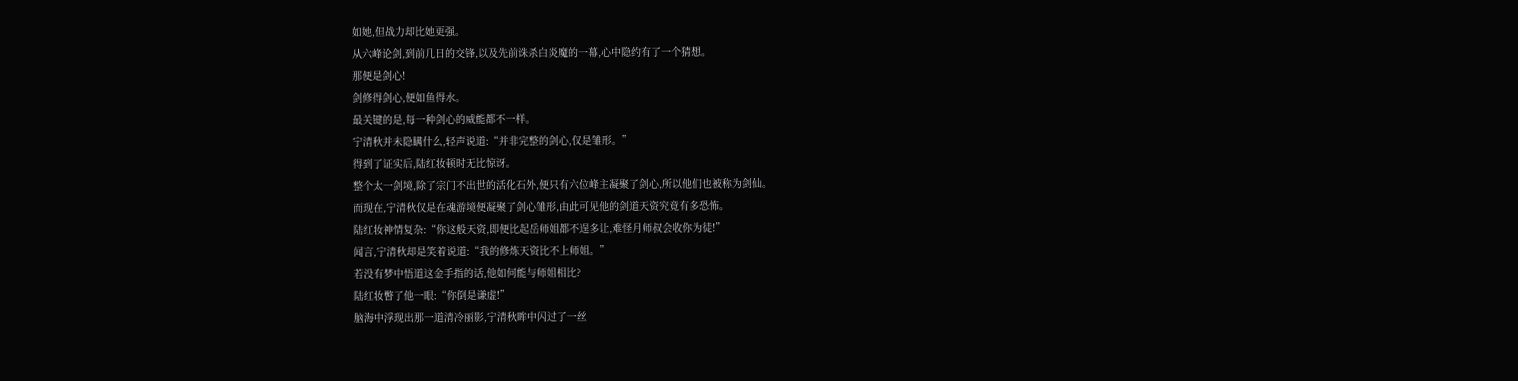如她,但战力却比她更强。
从六峰论剑,到前几日的交锋,以及先前诛杀白炎魔的一幕,心中隐约有了一个猜想。
那便是剑心!
剑修得剑心,便如鱼得水。
最关键的是,每一种剑心的威能都不一样。
宁清秋并未隐瞒什么,轻声说道:“并非完整的剑心,仅是雏形。”
得到了证实后,陆红妆顿时无比惊讶。
整个太一剑境,除了宗门不出世的活化石外,便只有六位峰主凝聚了剑心,所以他们也被称为剑仙。
而现在,宁清秋仅是在魂游境便凝聚了剑心雏形,由此可见他的剑道天资究竟有多恐怖。
陆红妆神情复杂:“你这般天资,即便比起岳师姐都不逞多让,难怪月师叔会收你为徒!”
闻言,宁清秋却是笑着说道:“我的修炼天资比不上师姐。”
若没有梦中悟道这金手指的话,他如何能与师姐相比?
陆红妆瞥了他一眼:“你倒是谦虚!”
脑海中浮现出那一道清冷丽影,宁清秋眸中闪过了一丝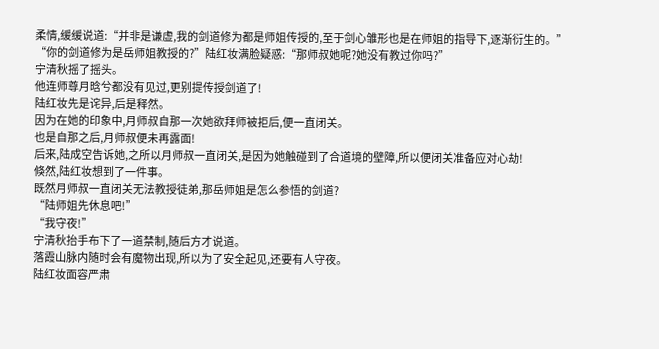柔情,缓缓说道:“并非是谦虚,我的剑道修为都是师姐传授的,至于剑心雏形也是在师姐的指导下,逐渐衍生的。”
“你的剑道修为是岳师姐教授的?”陆红妆满脸疑惑:“那师叔她呢?她没有教过你吗?”
宁清秋摇了摇头。
他连师尊月晗兮都没有见过,更别提传授剑道了!
陆红妆先是诧异,后是释然。
因为在她的印象中,月师叔自那一次她欲拜师被拒后,便一直闭关。
也是自那之后,月师叔便未再露面!
后来,陆成空告诉她,之所以月师叔一直闭关,是因为她触碰到了合道境的壁障,所以便闭关准备应对心劫!
倏然,陆红妆想到了一件事。
既然月师叔一直闭关无法教授徒弟,那岳师姐是怎么参悟的剑道?
“陆师姐先休息吧!”
“我守夜!”
宁清秋抬手布下了一道禁制,随后方才说道。
落霞山脉内随时会有魔物出现,所以为了安全起见,还要有人守夜。
陆红妆面容严肃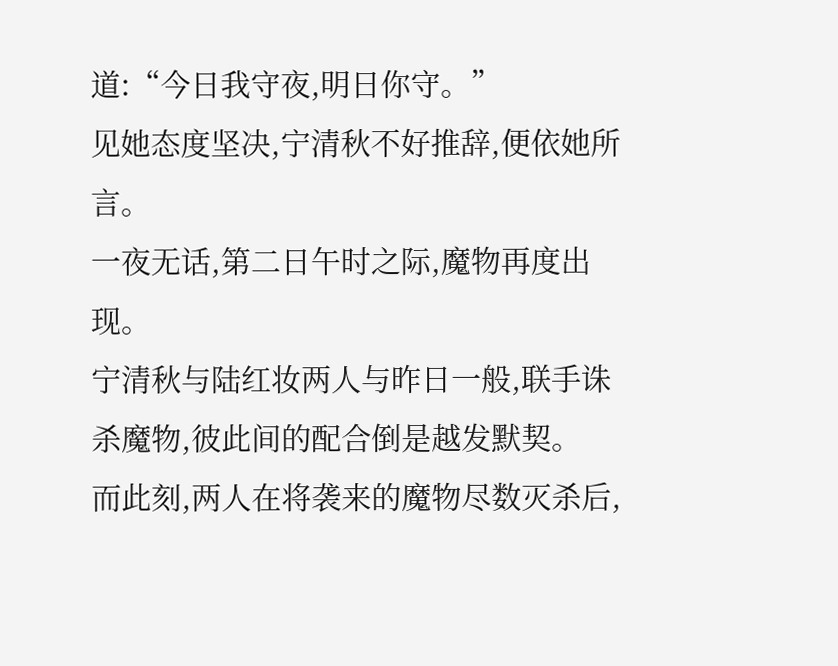道:“今日我守夜,明日你守。”
见她态度坚决,宁清秋不好推辞,便依她所言。
一夜无话,第二日午时之际,魔物再度出现。
宁清秋与陆红妆两人与昨日一般,联手诛杀魔物,彼此间的配合倒是越发默契。
而此刻,两人在将袭来的魔物尽数灭杀后,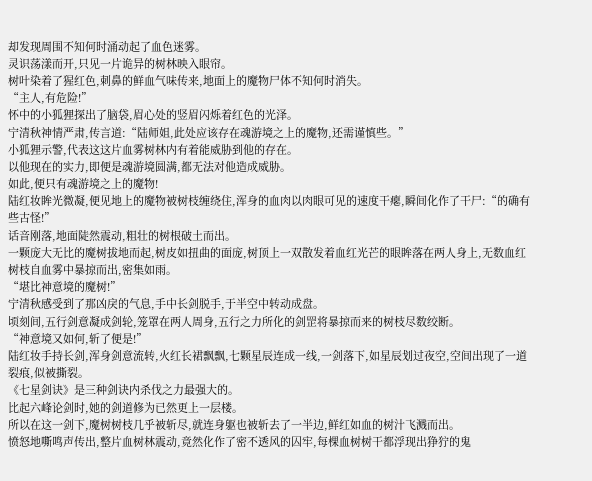却发现周围不知何时涌动起了血色迷雾。
灵识荡漾而开,只见一片诡异的树林映入眼帘。
树叶染着了猩红色,刺鼻的鲜血气味传来,地面上的魔物尸体不知何时消失。
“主人,有危险!”
怀中的小狐狸探出了脑袋,眉心处的竖眉闪烁着红色的光泽。
宁清秋神情严肃,传言道:“陆师姐,此处应该存在魂游境之上的魔物,还需谨慎些。”
小狐狸示警,代表这这片血雾树林内有着能威胁到他的存在。
以他现在的实力,即便是魂游境圆满,都无法对他造成威胁。
如此,便只有魂游境之上的魔物!
陆红妆眸光微凝,便见地上的魔物被树枝缠绕住,浑身的血肉以肉眼可见的速度干瘪,瞬间化作了干尸:“的确有些古怪!”
话音刚落,地面陡然震动,粗壮的树根破土而出。
一颗庞大无比的魔树拔地而起,树皮如扭曲的面庞,树顶上一双散发着血红光芒的眼眸落在两人身上,无数血红树枝自血雾中暴掠而出,密集如雨。
“堪比神意境的魔树!”
宁清秋感受到了那凶戾的气息,手中长剑脱手,于半空中转动成盘。
顷刻间,五行剑意凝成剑轮,笼罩在两人周身,五行之力所化的剑罡将暴掠而来的树枝尽数绞断。
“神意境又如何,斩了便是!”
陆红妆手持长剑,浑身剑意流转,火红长裙飘飘,七颗星辰连成一线,一剑落下,如星辰划过夜空,空间出现了一道裂痕,似被撕裂。
《七星剑诀》是三种剑诀内杀伐之力最强大的。
比起六峰论剑时,她的剑道修为已然更上一层楼。
所以在这一剑下,魔树树枝几乎被斩尽,就连身躯也被斩去了一半边,鲜红如血的树汁飞溅而出。
愤怒地嘶鸣声传出,整片血树林震动,竟然化作了密不透风的囚牢,每棵血树树干都浮现出狰狞的鬼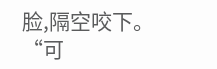脸,隔空咬下。
“可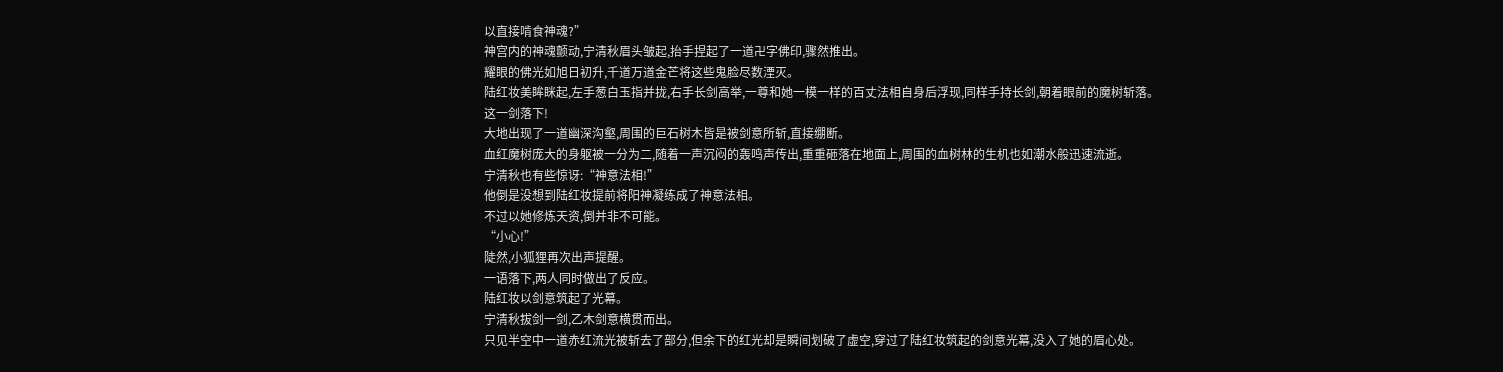以直接啃食神魂?”
神宫内的神魂颤动,宁清秋眉头皱起,抬手捏起了一道卍字佛印,骤然推出。
耀眼的佛光如旭日初升,千道万道金芒将这些鬼脸尽数湮灭。
陆红妆美眸眯起,左手葱白玉指并拢,右手长剑高举,一尊和她一模一样的百丈法相自身后浮现,同样手持长剑,朝着眼前的魔树斩落。
这一剑落下!
大地出现了一道幽深沟壑,周围的巨石树木皆是被剑意所斩,直接绷断。
血红魔树庞大的身躯被一分为二,随着一声沉闷的轰鸣声传出,重重砸落在地面上,周围的血树林的生机也如潮水般迅速流逝。
宁清秋也有些惊讶:“神意法相!”
他倒是没想到陆红妆提前将阳神凝练成了神意法相。
不过以她修炼天资,倒并非不可能。
“小心!”
陡然,小狐狸再次出声提醒。
一语落下,两人同时做出了反应。
陆红妆以剑意筑起了光幕。
宁清秋拔剑一剑,乙木剑意横贯而出。
只见半空中一道赤红流光被斩去了部分,但余下的红光却是瞬间划破了虚空,穿过了陆红妆筑起的剑意光幕,没入了她的眉心处。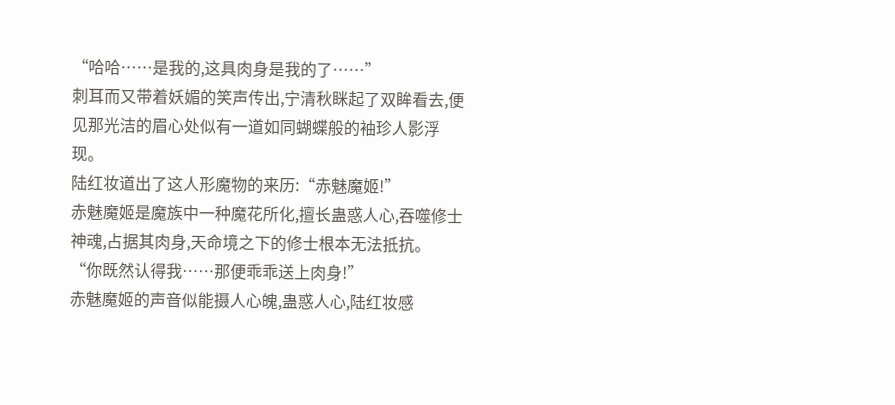“哈哈……是我的,这具肉身是我的了……”
刺耳而又带着妖媚的笑声传出,宁清秋眯起了双眸看去,便见那光洁的眉心处似有一道如同蝴蝶般的袖珍人影浮现。
陆红妆道出了这人形魔物的来历:“赤魅魔姬!”
赤魅魔姬是魔族中一种魔花所化,擅长蛊惑人心,吞噬修士神魂,占据其肉身,天命境之下的修士根本无法抵抗。
“你既然认得我……那便乖乖送上肉身!”
赤魅魔姬的声音似能摄人心魄,蛊惑人心,陆红妆感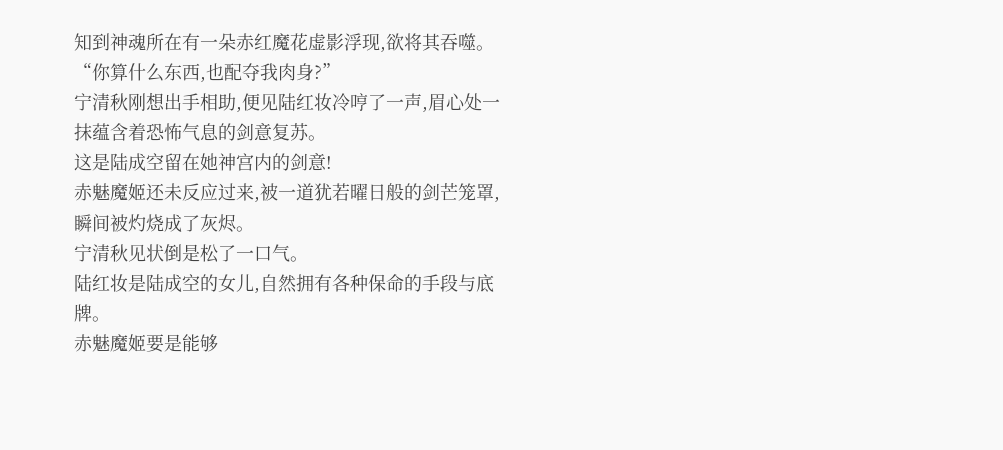知到神魂所在有一朵赤红魔花虚影浮现,欲将其吞噬。
“你算什么东西,也配夺我肉身?”
宁清秋刚想出手相助,便见陆红妆冷哼了一声,眉心处一抹蕴含着恐怖气息的剑意复苏。
这是陆成空留在她神宫内的剑意!
赤魅魔姬还未反应过来,被一道犹若曜日般的剑芒笼罩,瞬间被灼烧成了灰烬。
宁清秋见状倒是松了一口气。
陆红妆是陆成空的女儿,自然拥有各种保命的手段与底牌。
赤魅魔姬要是能够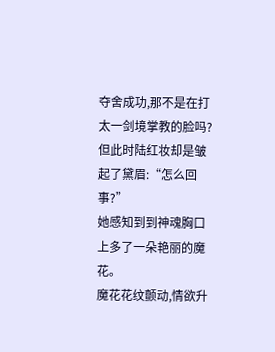夺舍成功,那不是在打太一剑境掌教的脸吗?
但此时陆红妆却是皱起了黛眉:“怎么回事?”
她感知到到神魂胸口上多了一朵艳丽的魔花。
魔花花纹颤动,情欲升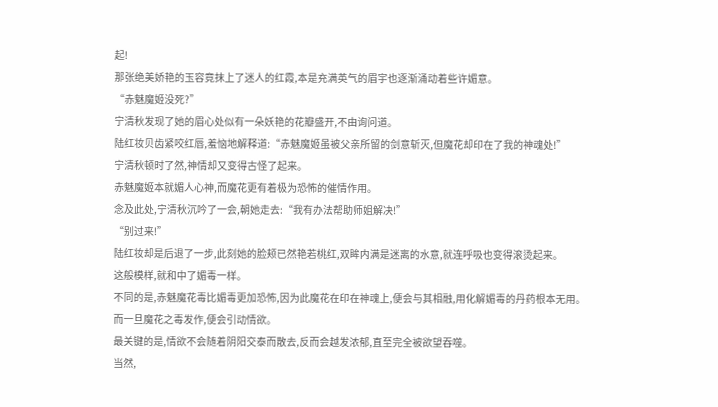起!
那张绝美娇艳的玉容竟抹上了迷人的红霞,本是充满英气的眉宇也逐渐涌动着些许媚意。
“赤魅魔姬没死?”
宁清秋发现了她的眉心处似有一朵妖艳的花瓣盛开,不由询问道。
陆红妆贝齿紧咬红唇,羞恼地解释道:“赤魅魔姬虽被父亲所留的剑意斩灭,但魔花却印在了我的神魂处!”
宁清秋顿时了然,神情却又变得古怪了起来。
赤魅魔姬本就媚人心神,而魔花更有着极为恐怖的催情作用。
念及此处,宁清秋沉吟了一会,朝她走去:“我有办法帮助师姐解决!”
“别过来!”
陆红妆却是后退了一步,此刻她的脸颊已然艳若桃红,双眸内满是迷离的水意,就连呼吸也变得滚烫起来。
这般模样,就和中了媚毒一样。
不同的是,赤魅魔花毒比媚毒更加恐怖,因为此魔花在印在神魂上,便会与其相融,用化解媚毒的丹药根本无用。
而一旦魔花之毒发作,便会引动情欲。
最关键的是,情欲不会随着阴阳交泰而散去,反而会越发浓郁,直至完全被欲望吞噬。
当然,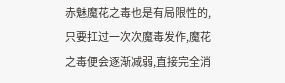赤魅魔花之毒也是有局限性的,只要扛过一次次魔毒发作,魔花之毒便会逐渐减弱,直接完全消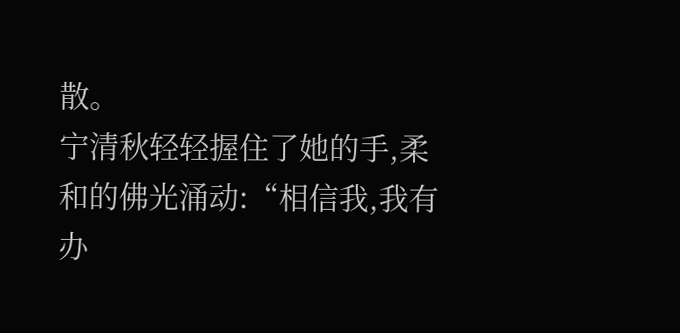散。
宁清秋轻轻握住了她的手,柔和的佛光涌动:“相信我,我有办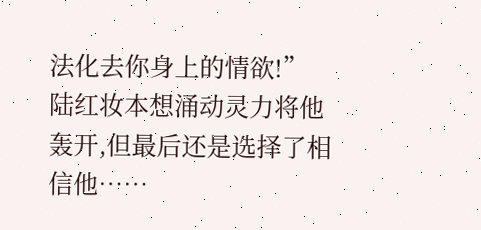法化去你身上的情欲!”
陆红妆本想涌动灵力将他轰开,但最后还是选择了相信他……